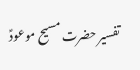تفسیر حضرت مسیح موعودؑ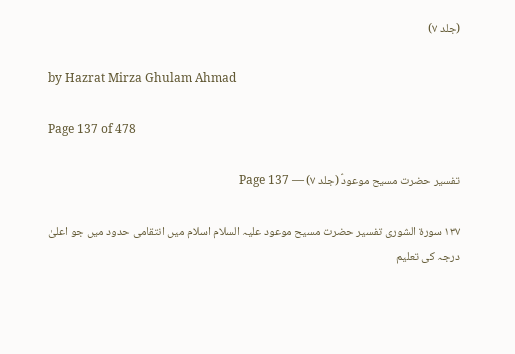(جلد ۷)

by Hazrat Mirza Ghulam Ahmad

Page 137 of 478

تفسیر حضرت مسیح موعودؑ (جلد ۷) — Page 137

۱۳۷ سورة الشورى تفسیر حضرت مسیح موعود علیہ السلام اسلام میں انتقامی حدود میں جو اعلیٰ درجہ کی تعلیم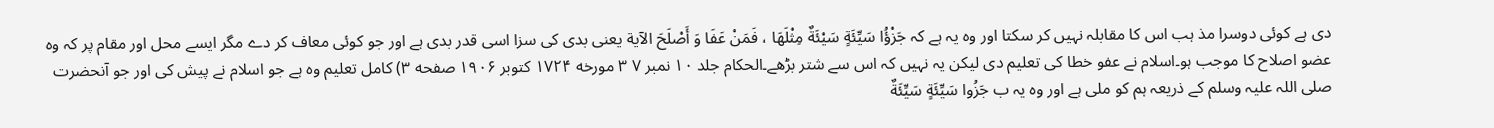دی ہے کوئی دوسرا مذ ہب اس کا مقابلہ نہیں کر سکتا اور وہ یہ ہے کہ جَزْؤُا سَيِّئَةٍ سَيْئَةٌ مِثْلَهَا ، فَمَنْ عَفَا وَ أَصْلَحَ الآية يعنی بدی کی سزا اسی قدر بدی ہے اور جو کوئی معاف کر دے مگر ایسے محل اور مقام پر کہ وہ عضو اصلاح کا موجب ہو۔اسلام نے عفو خطا کی تعلیم دی لیکن یہ نہیں کہ اس سے شتر بڑھے۔الحکام جلد ۱۰ نمبر ۷ ۳ مورخه ۱۷۲۴ کتوبر ۱۹۰۶ صفحه ۳) کامل تعلیم وہ ہے جو اسلام نے پیش کی اور جو آنحضرت صلی اللہ علیہ وسلم کے ذریعہ ہم کو ملی ہے اور وہ یہ ب جَزُوا سَيِّئَةٍ سَيِّئَةٌ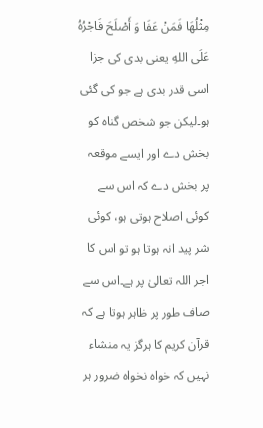مِثْلُهَا فَمَنْ عَفَا وَ أَصْلَحَ فَاجْرُهُ عَلَى اللهِ یعنی بدی کی جزا اسی قدر بدی ہے جو کی گئی ہو۔لیکن جو شخص گناہ کو بخش دے اور ایسے موقعہ پر بخش دے کہ اس سے کوئی اصلاح ہوتی ہو، کوئی شر پید انہ ہوتا ہو تو اس کا اجر اللہ تعالیٰ پر ہے۔اس سے صاف طور پر ظاہر ہوتا ہے کہ قرآن کریم کا ہرگز یہ منشاء نہیں کہ خواہ نخواہ ضرور ہر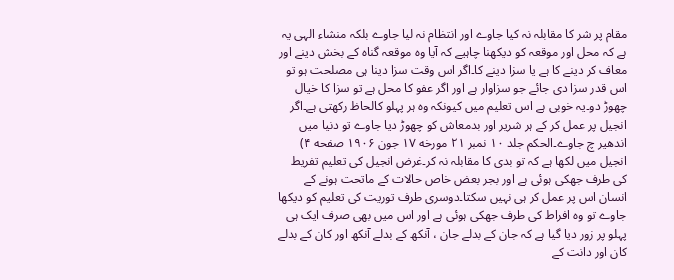مقام پر شر کا مقابلہ نہ کیا جاوے اور انتظام نہ لیا جاوے بلکہ منشاء الہی یہ ہے کہ محل اور موقعہ کو دیکھنا چاہیے کہ آیا وہ موقعہ گناہ کے بخش دینے اور معاف کر دینے کا ہے یا سزا دینے کا۔اگر اس وقت سزا دینا ہی مصلحت ہو تو اس قدر سزا دی جائے جو سزاوار ہے اور اگر عفو کا محل ہے تو سزا کا خیال چھوڑ دو۔یہ خوبی ہے اس تعلیم میں کیونکہ وہ ہر پہلو کالحاظ رکھتی ہے۔اگر انجیل پر عمل کر کے ہر شریر اور بدمعاش کو چھوڑ دیا جاوے تو دنیا میں اندھیر چ جاوے۔الحکم جلد ۱۰ نمبر ۲۱ مورخه ۱۷ جون ۱۹۰۶ صفحه ۴) انجیل میں لکھا ہے کہ تو بدی کا مقابلہ نہ کر۔غرض انجیل کی تعلیم تفریط کی طرف جھکی ہوئی ہے اور بجر بعض خاص حالات کے ماتحت ہونے کے انسان اس پر عمل کر ہی نہیں سکتا۔دوسری طرف توریت کی تعلیم کو دیکھا جاوے تو وہ افراط کی طرف جھکی ہوئی ہے اور اس میں بھی صرف ایک ہی پہلو پر زور دیا گیا ہے کہ جان کے بدلے جان ، آنکھ کے بدلے آنکھ اور کان کے بدلے کان اور دانت کے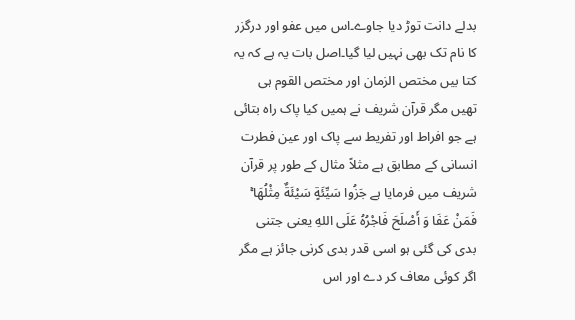بدلے دانت توڑ دیا جاوے۔اس میں عفو اور درگزر کا نام تک بھی نہیں لیا گیا۔اصل بات یہ ہے کہ یہ کتا بیں مختص الزمان اور مختص القوم ہی تھیں مگر قرآن شریف نے ہمیں کیا پاک راہ بتائی ہے جو افراط اور تفریط سے پاک اور عین فطرت انسانی کے مطابق ہے مثلاً مثال کے طور پر قرآن شریف میں فرمایا ہے جَزُوا سَيِّئَةٍ سَيْئَةٌ مِثْلُهَا ۚ فَمَنْ عَفَا وَ أَصْلَحَ فَاجْرُهُ عَلَى اللهِ یعنی جتنی بدی کی گئی ہو اسی قدر بدی کرنی جائز ہے مگر اگر کوئی معاف کر دے اور اس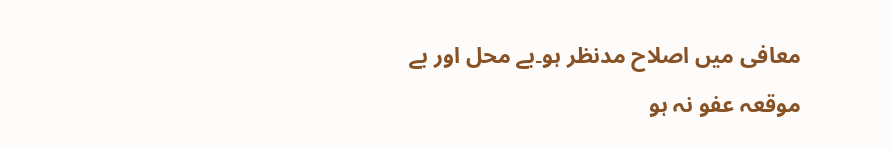معافی میں اصلاح مدنظر ہو۔بے محل اور بے موقعہ عفو نہ ہو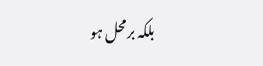بلکہ برمحل ہو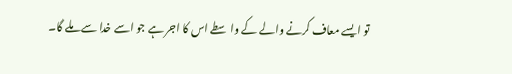تو ایسے معاف کرنے والے کے واسطے اس کا اجر ہے جو اسے خدا سے ملے گا۔